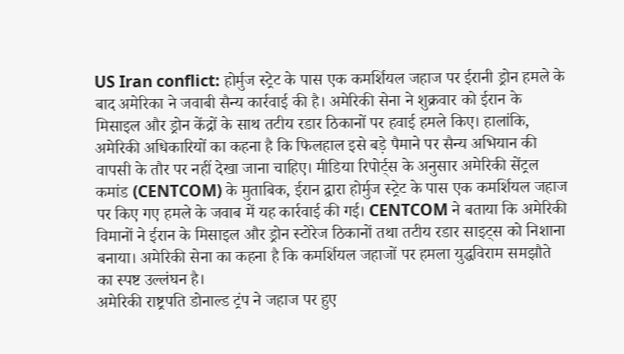US Iran conflict: होर्मुज स्ट्रेट के पास एक कमर्शियल जहाज पर ईरानी ड्रोन हमले के बाद अमेरिका ने जवाबी सैन्य कार्रवाई की है। अमेरिकी सेना ने शुक्रवार को ईरान के मिसाइल और ड्रोन केंद्रों के साथ तटीय रडार ठिकानों पर हवाई हमले किए। हालांकि, अमेरिकी अधिकारियों का कहना है कि फिलहाल इसे बड़े पैमाने पर सैन्य अभियान की वापसी के तौर पर नहीं देखा जाना चाहिए। मीडिया रिपोर्ट्स के अनुसार अमेरिकी सेंट्रल कमांड (CENTCOM) के मुताबिक, ईरान द्वारा होर्मुज स्ट्रेट के पास एक कमर्शियल जहाज पर किए गए हमले के जवाब में यह कार्रवाई की गई। CENTCOM ने बताया कि अमेरिकी विमानों ने ईरान के मिसाइल और ड्रोन स्टोरेज ठिकानों तथा तटीय रडार साइट्स को निशाना बनाया। अमेरिकी सेना का कहना है कि कमर्शियल जहाजों पर हमला युद्धविराम समझौते का स्पष्ट उल्लंघन है।
अमेरिकी राष्ट्रपति डोनाल्ड ट्रंप ने जहाज पर हुए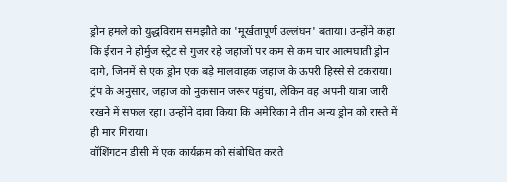ड्रोन हमले को युद्धविराम समझौते का 'मूर्खतापूर्ण उल्लंघन' बताया। उन्होंने कहा कि ईरान ने होर्मुज स्ट्रेट से गुजर रहे जहाजों पर कम से कम चार आत्मघाती ड्रोन दागे, जिनमें से एक ड्रोन एक बड़े मालवाहक जहाज के ऊपरी हिस्से से टकराया। ट्रंप के अनुसार, जहाज को नुकसान जरूर पहुंचा, लेकिन वह अपनी यात्रा जारी रखने में सफल रहा। उन्होंने दावा किया कि अमेरिका ने तीन अन्य ड्रोन को रास्ते में ही मार गिराया।
वॉशिंगटन डीसी में एक कार्यक्रम को संबोधित करते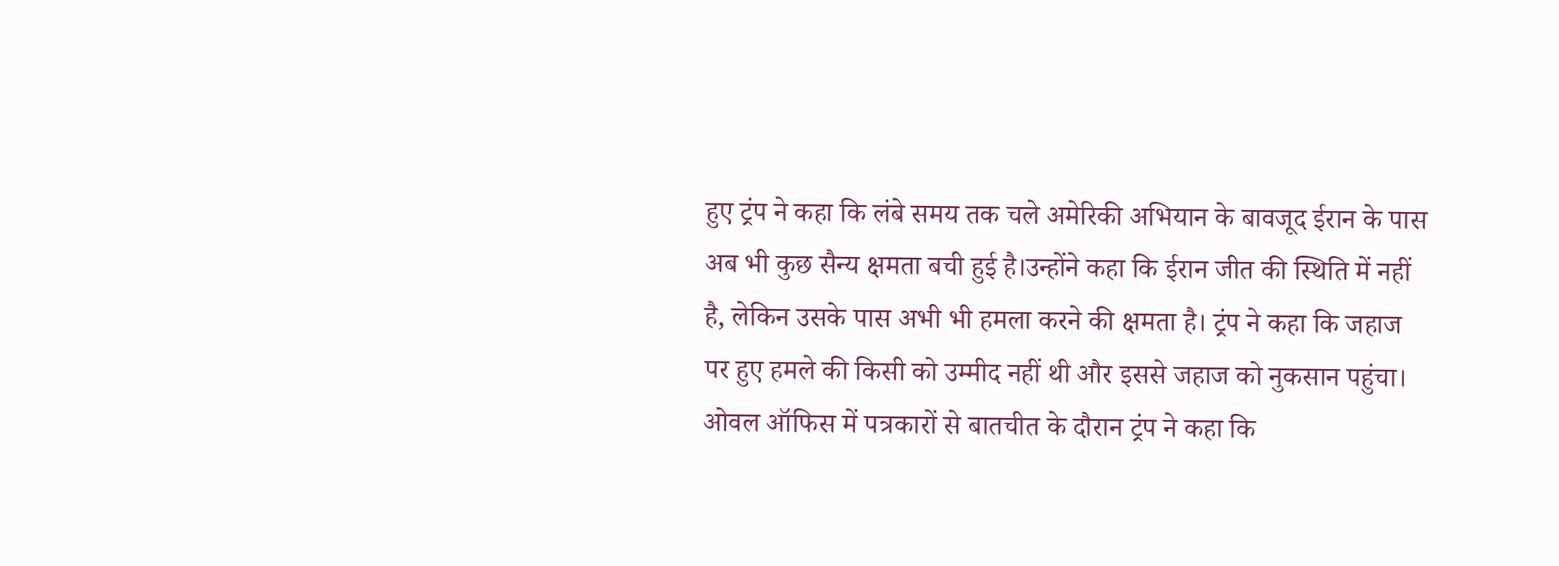हुए ट्रंप ने कहा कि लंबे समय तक चले अमेरिकी अभियान के बावजूद ईरान के पास अब भी कुछ सैन्य क्षमता बची हुई है।उन्होंने कहा कि ईरान जीत की स्थिति में नहीं है, लेकिन उसके पास अभी भी हमला करने की क्षमता है। ट्रंप ने कहा कि जहाज पर हुए हमले की किसी को उम्मीद नहीं थी और इससे जहाज को नुकसान पहुंचा।
ओवल ऑफिस में पत्रकारों से बातचीत के दौरान ट्रंप ने कहा कि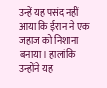उन्हें यह पसंद नहीं आया कि ईरान ने एक जहाज को निशाना बनाया। हालांकि उन्होंने यह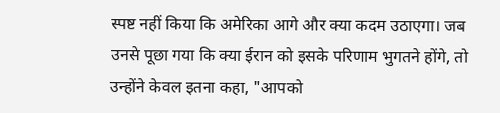स्पष्ट नहीं किया कि अमेरिका आगे और क्या कदम उठाएगा। जब उनसे पूछा गया कि क्या ईरान को इसके परिणाम भुगतने होंगे, तो उन्होंने केवल इतना कहा, "आपको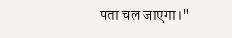पता चल जाएगा।"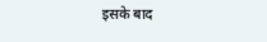इसके बाद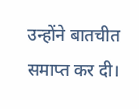उन्होंने बातचीत समाप्त कर दी।